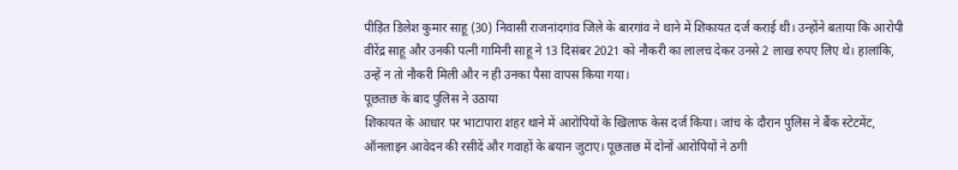पीड़ित डिलेश कुमार साहू (30) निवासी राजनांदगांव जिले के बारगांव ने थाने में शिकायत दर्ज कराई थी। उन्होंने बताया कि आरोपी वीरेंद्र साहू और उनकी पत्नी गामिनी साहू ने 13 दिसंबर 2021 को नौकरी का लालच देकर उनसे 2 लाख रुपए लिए थे। हालांकि, उन्हें न तो नौकरी मिली और न ही उनका पैसा वापस किया गया।
पूछताछ के बाद पुलिस ने उठाया
शिकायत के आधार पर भाटापारा शहर थाने में आरोपियों के खिलाफ केस दर्ज किया। जांच के दौरान पुलिस ने बैंक स्टेटमेंट, ऑनलाइन आवेदन की रसीदें और गवाहों के बयान जुटाए। पूछताछ में दोनों आरोपियों ने ठगी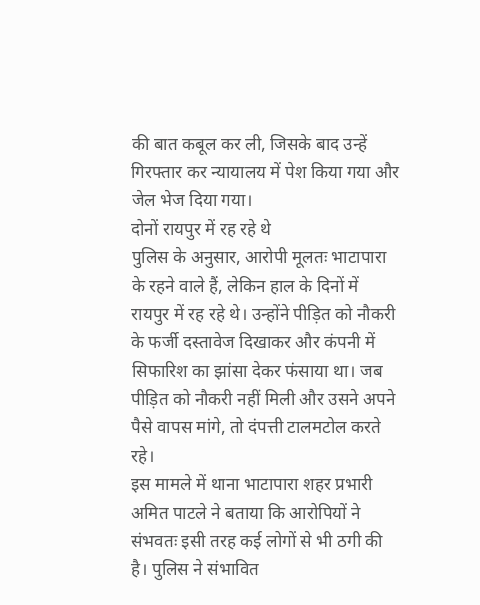की बात कबूल कर ली, जिसके बाद उन्हें गिरफ्तार कर न्यायालय में पेश किया गया और जेल भेज दिया गया।
दोनों रायपुर में रह रहे थे
पुलिस के अनुसार, आरोपी मूलतः भाटापारा के रहने वाले हैं, लेकिन हाल के दिनों में रायपुर में रह रहे थे। उन्होंने पीड़ित को नौकरी के फर्जी दस्तावेज दिखाकर और कंपनी में सिफारिश का झांसा देकर फंसाया था। जब पीड़ित को नौकरी नहीं मिली और उसने अपने पैसे वापस मांगे, तो दंपत्ती टालमटोल करते रहे।
इस मामले में थाना भाटापारा शहर प्रभारी अमित पाटले ने बताया कि आरोपियों ने संभवतः इसी तरह कई लोगों से भी ठगी की है। पुलिस ने संभावित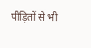पीड़ितों से भी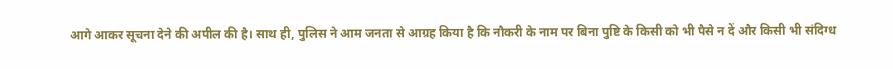आगे आकर सूचना देने की अपील की है। साथ ही, पुलिस ने आम जनता से आग्रह किया है कि नौकरी के नाम पर बिना पुष्टि के किसी को भी पैसे न दें और किसी भी संदिग्ध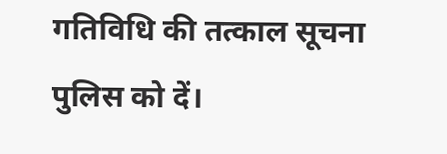गतिविधि की तत्काल सूचना पुलिस को दें।